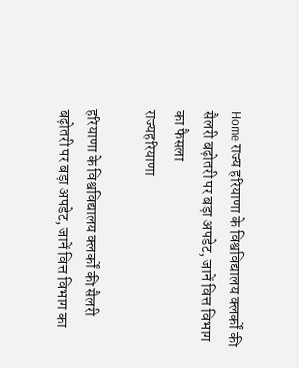Home राज्य हरियाणा के विश्वविद्यालय क्लर्कों की सैलरी बढ़ोतरी पर बड़ा अपडेट, जानें वित्त विभाग का फैसला
राज्यहरियाणा

हरियाणा के विश्वविद्यालय क्लर्कों की सैलरी बढ़ोतरी पर बड़ा अपडेट, जानें वित्त विभाग का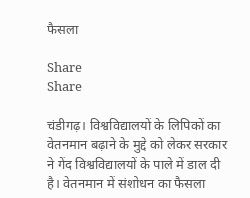फैसला

Share
Share

चंडीगढ़। विश्वविद्यालयों के लिपिकों का वेतनमान बढ़ाने के मुद्दे को लेकर सरकार ने गेंद विश्वविद्यालयों के पाले में डाल दी है। वेतनमान में संशोधन का फैसला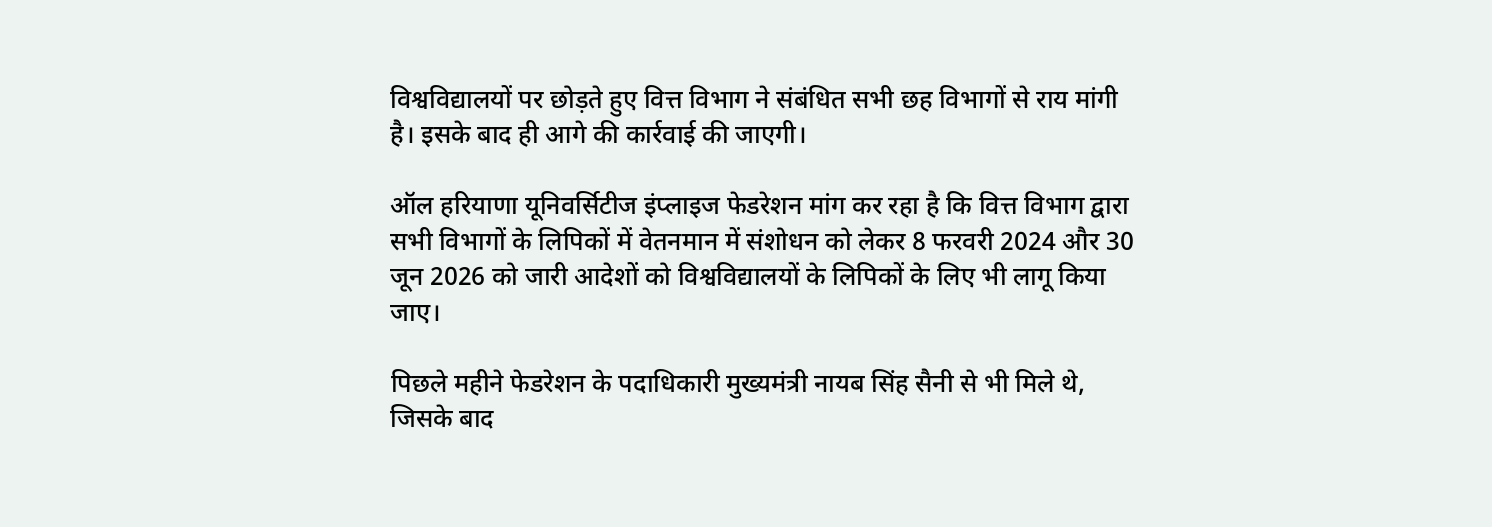विश्वविद्यालयों पर छोड़ते हुए वित्त विभाग ने संबंधित सभी छह विभागों से राय मांगी है। इसके बाद ही आगे की कार्रवाई की जाएगी।

ऑल हरियाणा यूनिवर्सिटीज इंप्लाइज फेडरेशन मांग कर रहा है कि वित्त विभाग द्वारा सभी विभागों के लिपिकों में वेतनमान में संशोधन को लेकर 8 फरवरी 2024 और 30 जून 2026 को जारी आदेशों को विश्वविद्यालयों के लिपिकों के लिए भी लागू किया जाए।

पिछले महीने फेडरेशन के पदाधिकारी मुख्यमंत्री नायब सिंह सैनी से भी मिले थे, जिसके बाद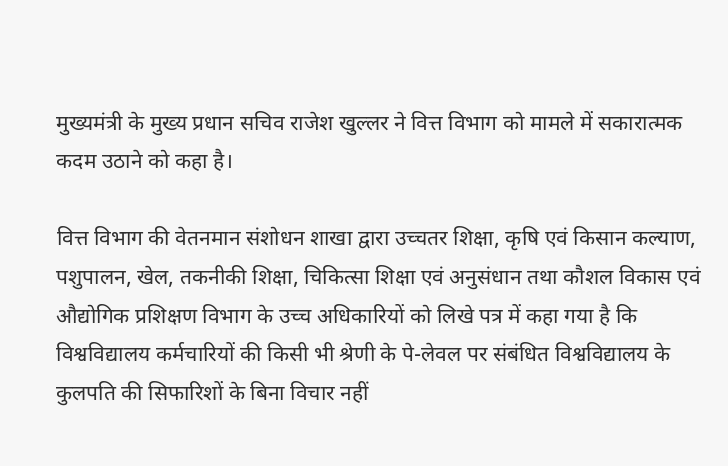मुख्यमंत्री के मुख्य प्रधान सचिव राजेश खुल्लर ने वित्त विभाग को मामले में सकारात्मक कदम उठाने को कहा है।

वित्त विभाग की वेतनमान संशोधन शाखा द्वारा उच्चतर शिक्षा, कृषि एवं किसान कल्याण, पशुपालन, खेल, तकनीकी शिक्षा, चिकित्सा शिक्षा एवं अनुसंधान तथा कौशल विकास एवं औद्योगिक प्रशिक्षण विभाग के उच्च अधिकारियों को लिखे पत्र में कहा गया है कि विश्वविद्यालय कर्मचारियों की किसी भी श्रेणी के पे-लेवल पर संबंधित विश्वविद्यालय के कुलपति की सिफारिशों के बिना विचार नहीं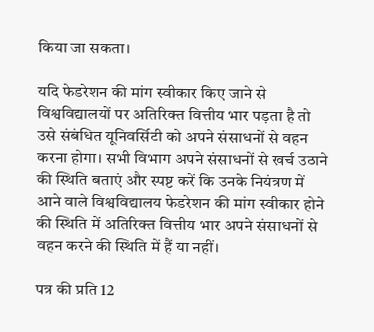किया जा सकता।

यदि फेडरेशन की मांग स्वीकार किए जाने से विश्वविद्यालयों पर अतिरिक्त वित्तीय भार पड़ता है तो उसे संबंधित यूनिवर्सिटी को अपने संसाधनों से वहन करना होगा। सभी विभाग अपने संसाधनों से खर्च उठाने की स्थिति बताएं और स्पष्ट करें कि उनके नियंत्रण में आने वाले विश्वविद्यालय फेडरेशन की मांग स्वीकार होने की स्थिति में अतिरिक्त वित्तीय भार अपने संसाधनों से वहन करने की स्थिति में हैं या नहीं।

पत्र की प्रति 12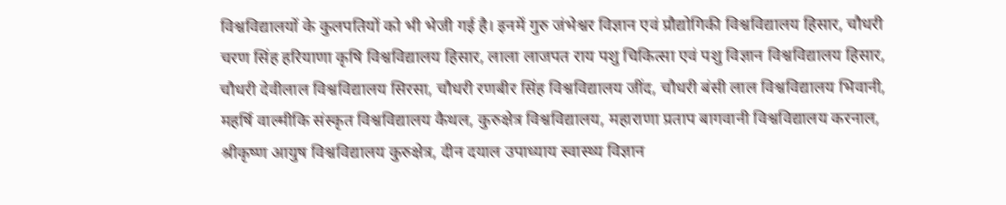विश्वविद्यालयों के कुलपतियों को भी भेजी गई है। इनमें गुरु जंभेश्वर विज्ञान एवं प्रौद्योगिकी विश्वविद्यालय हिसार, चौधरी चरण सिंह हरियाणा कृषि विश्वविद्यालय हिसार, लाला लाजपत राय पशु चिकित्सा एवं पशु विज्ञान विश्वविद्यालय हिसार, चौधरी देवीलाल विश्वविद्यालय सिरसा, चौधरी रणबीर सिंह विश्वविद्यालय जींद, चौधरी बंसी लाल विश्वविद्यालय भिवानी, महर्षि वाल्मीकि संस्कृत विश्वविद्यालय कैथल, कुरुक्षेत्र विश्वविद्यालय, महाराणा प्रताप बागवानी विश्वविद्यालय करनाल, श्रीकृष्ण आयुष विश्वविद्यालय कुरुक्षेत्र, दीन दयाल उपाध्याय स्वास्थ्य विज्ञान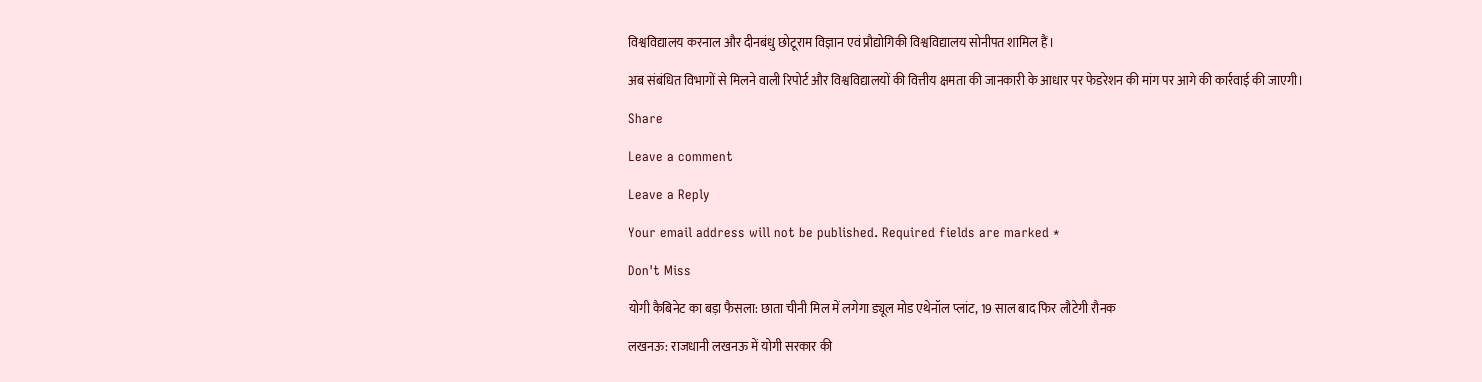विश्वविद्यालय करनाल और दीनबंधु छोटूराम विज्ञान एवं प्रौद्योगिकी विश्वविद्यालय सोनीपत शामिल हैं।

अब संबंधित विभागों से मिलने वाली रिपोर्ट और विश्वविद्यालयों की वित्तीय क्षमता की जानकारी के आधार पर फेडरेशन की मांग पर आगे की कार्रवाई की जाएगी।

Share

Leave a comment

Leave a Reply

Your email address will not be published. Required fields are marked *

Don't Miss

योगी कैबिनेट का बड़ा फैसला: छाता चीनी मिल में लगेगा ड्यूल मोड एथेनॉल प्लांट, 19 साल बाद फिर लौटेगी रौनक

लखनऊ: राजधानी लखनऊ में योगी सरकार की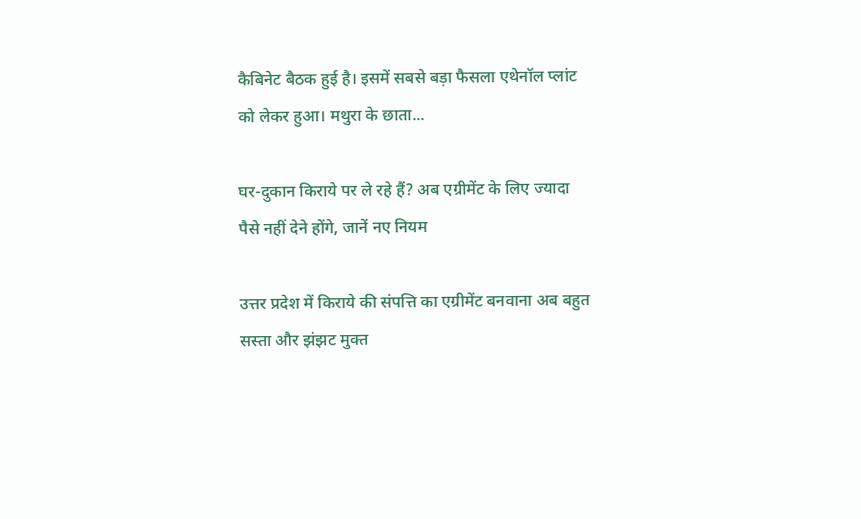कैबिनेट बैठक हुई है। इसमें सबसे बड़ा फैसला एथेनॉल प्लांट को लेकर हुआ। मथुरा के छाता...

घर-दुकान किराये पर ले रहे हैं? अब एग्रीमेंट के लिए ज्यादा पैसे नहीं देने होंगे, जानें नए नियम

उत्तर प्रदेश में किराये की संपत्ति का एग्रीमेंट बनवाना अब बहुत सस्ता और झंझट मुक्त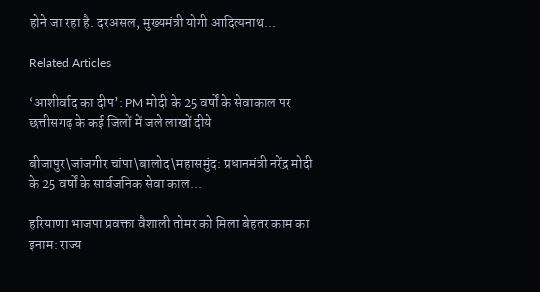होने जा रहा है. दरअसल, मुख्यमंत्री योगी आदित्यनाथ...

Related Articles

‘आशीर्वाद का दीप’: PM मोदी के 25 वर्षों के सेवाकाल पर छत्तीसगढ़ के कई जिलों में जले लाखों दीये

बीजापुर\जांजगीर चांपा\बालोद\महासमुंद: प्रधानमंत्री नरेंद्र मोदी के 25 वर्षों के सार्वजनिक सेवा काल...

हरियाणा भाजपा प्रवक्ता वैशाली तोमर को मिला बेहतर काम का इनाम: राज्य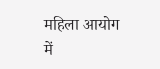महिला आयोग में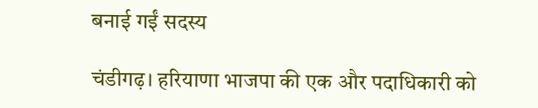बनाई गईं सदस्य

चंडीगढ़। हरियाणा भाजपा की एक और पदाधिकारी को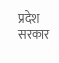प्रदेश सरकार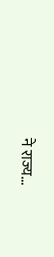ने राज्य...